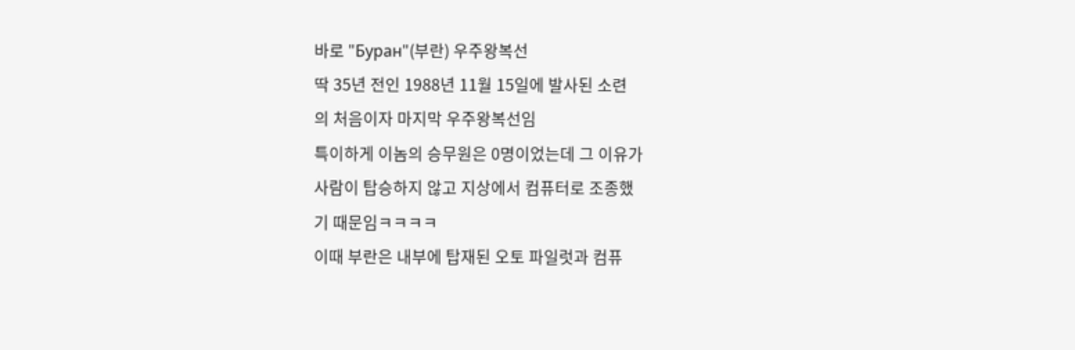바로 "Буран"(부란) 우주왕복선
딱 35년 전인 1988년 11월 15일에 발사된 소련
의 처음이자 마지막 우주왕복선임
특이하게 이놈의 승무원은 0명이었는데 그 이유가
사람이 탑승하지 않고 지상에서 컴퓨터로 조종했
기 때문임ㅋㅋㅋㅋ
이때 부란은 내부에 탑재된 오토 파일럿과 컴퓨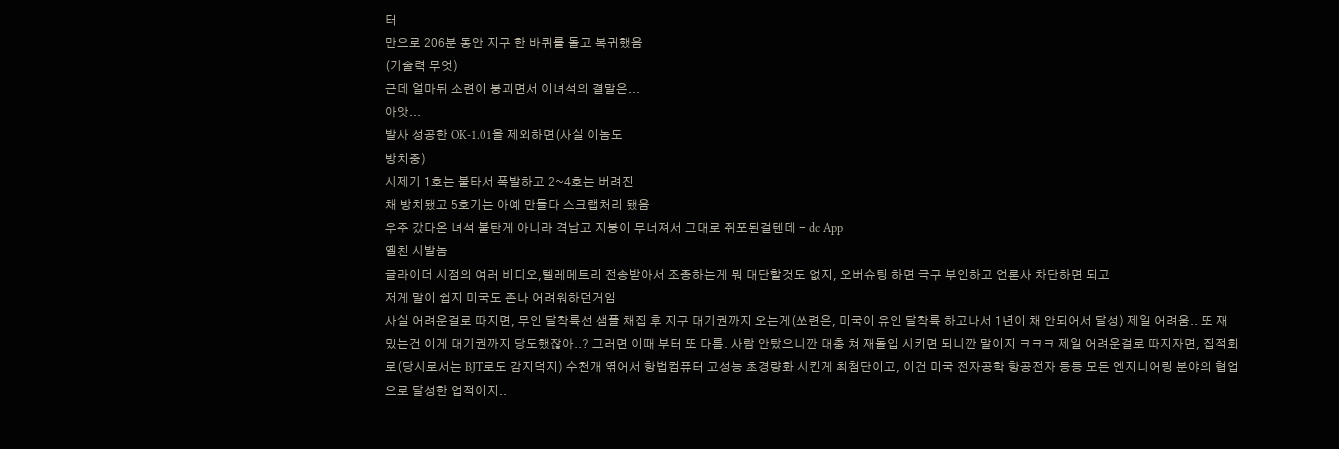터
만으로 206분 동안 지구 한 바퀴를 돌고 복귀했음
(기술력 무엇)
근데 얼마뒤 소련이 붕괴면서 이녀석의 결말은...
아앗...
발사 성공한 OK-1.01을 제외하면(사실 이놈도
방치중)
시제기 1호는 불타서 폭발하고 2~4호는 버려진
채 방치됐고 5호기는 아예 만들다 스크랩처리 됐음
우주 갔다온 녀석 불탄게 아니라 격납고 지붕이 무너져서 그대로 쥐포된걸텐데 - dc App
옐친 시발놈
글라이더 시점의 여러 비디오,텔레메트리 전송받아서 조종하는게 뭐 대단할것도 없지, 오버슈팅 하면 극구 부인하고 언론사 차단하면 되고
저게 말이 쉽지 미국도 존나 어려워하던거임
사실 어려운걸로 따지면, 무인 달착륙선 샘플 채집 후 지구 대기권까지 오는게(쏘련은, 미국이 유인 달착륙 하고나서 1년이 채 안되어서 달성) 제일 어려움.. 또 재밌는건 이게 대기권까지 당도했잖아..? 그러면 이때 부터 또 다름. 사람 안탔으니깐 대충 쳐 재돌입 시키면 되니깐 말이지 ㅋㅋㅋ 제일 어려운걸로 따지자면, 집적회로(당시로서는 BJT로도 감지덕지) 수천개 엮어서 항법컴퓨터 고성능 초경량화 시킨게 최첨단이고, 이건 미국 전자공학 항공전자 등등 모든 엔지니어링 분야의 협업으로 달성한 업적이지..